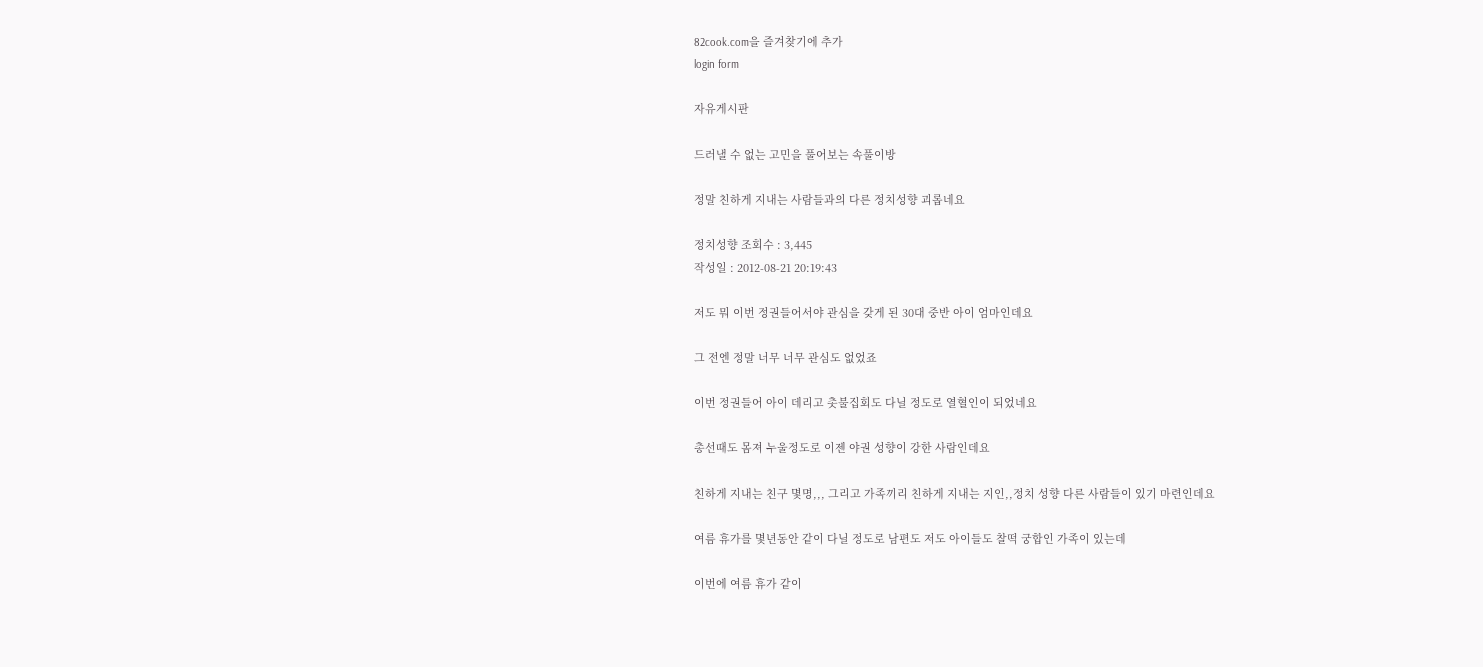82cook.com을 즐겨찾기에 추가
login form

자유게시판

드러낼 수 없는 고민을 풀어보는 속풀이방

정말 친하게 지내는 사람들과의 다른 정치성향 괴롭네요

정치성향 조회수 : 3,445
작성일 : 2012-08-21 20:19:43

저도 뭐 이번 정권들어서야 관심을 갖게 된 30대 중반 아이 엄마인데요

그 전엔 정말 너무 너무 관심도 없었죠

이번 정권들어 아이 데리고 촛불집회도 다닐 정도로 열혈인이 되었네요

총선때도 몸져 누울정도로 이젠 야권 성향이 강한 사람인데요

친하게 지내는 친구 몇명,,, 그리고 가족끼리 친하게 지내는 지인,,정치 성향 다른 사람들이 있기 마련인데요

여름 휴가를 몇년동안 같이 다닐 정도로 남편도 저도 아이들도 찰떡 궁합인 가족이 있는데

이번에 여름 휴가 같이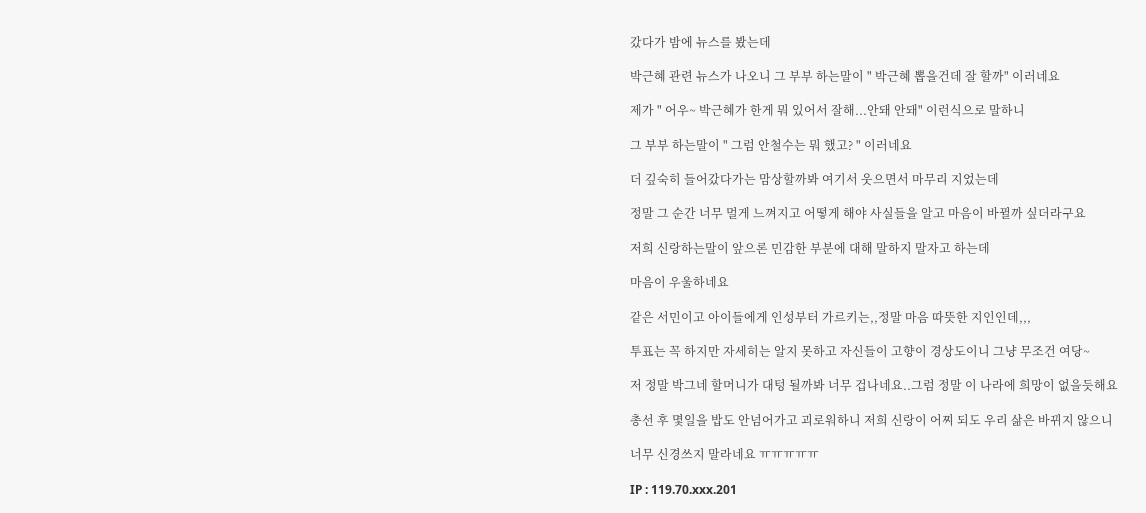갔다가 밤에 뉴스를 봤는데

박근혜 관련 뉴스가 나오니 그 부부 하는말이 " 박근혜 뽑을건데 잘 할까" 이러네요

제가 " 어우~ 박근혜가 한게 뭐 있어서 잘해...안돼 안돼" 이런식으로 말하니

그 부부 하는말이 " 그럼 안철수는 뭐 했고? " 이러네요

더 깊숙히 들어갔다가는 맘상할까봐 여기서 웃으면서 마무리 지었는데

정말 그 순간 너무 멀게 느껴지고 어떻게 해야 사실들을 알고 마음이 바뀔까 싶더라구요

저희 신랑하는말이 앞으론 민감한 부분에 대해 말하지 말자고 하는데

마음이 우울하네요

같은 서민이고 아이들에게 인성부터 가르키는,,정말 마음 따뜻한 지인인데,,,

투표는 꼭 하지만 자세히는 알지 못하고 자신들이 고향이 경상도이니 그냥 무조건 여당~

저 정말 박그네 할머니가 대텅 될까봐 너무 겁나네요..그럼 정말 이 나라에 희망이 없을듯해요

총선 후 몇일을 밥도 안넘어가고 괴로워하니 저희 신랑이 어찌 되도 우리 삶은 바뀌지 않으니

너무 신경쓰지 말라네요 ㅠㅠㅠㅠㅠ

IP : 119.70.xxx.201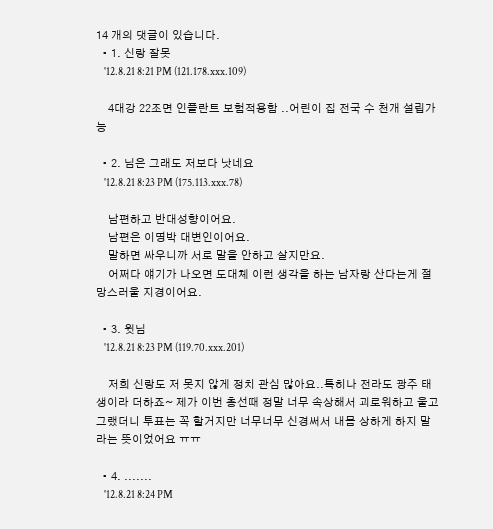14 개의 댓글이 있습니다.
  • 1. 신랑 잘못
    '12.8.21 8:21 PM (121.178.xxx.109)

    4대강 22조면 인플란트 보험적용함 ..어린이 집 전국 수 천개 설립가능

  • 2. 님은 그래도 저보다 낫네요
    '12.8.21 8:23 PM (175.113.xxx.78)

    남편하고 반대성향이어요.
    남편은 이명박 대변인이어요.
    말하면 싸우니까 서로 말을 안하고 살지만요.
    어쩌다 얘기가 나오면 도대체 이런 생각을 하는 남자랑 산다는게 절망스러울 지경이어요.

  • 3. 윗님
    '12.8.21 8:23 PM (119.70.xxx.201)

    저희 신랑도 저 못지 않게 정치 관심 많아요..특히나 전라도 광주 태생이라 더하죠~ 제가 이번 총선때 정말 너무 속상해서 괴로워하고 울고 그랬더니 투표는 꼭 할거지만 너무너무 신경써서 내몸 상하게 하지 말라는 뜻이었어요 ㅠㅠ

  • 4. .......
    '12.8.21 8:24 PM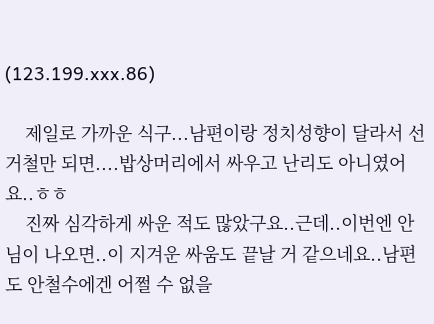(123.199.xxx.86)

    제일로 가까운 식구...남편이랑 정치성향이 달라서 선거철만 되면....밥상머리에서 싸우고 난리도 아니였어요..ㅎㅎ
    진짜 심각하게 싸운 적도 많았구요..근데..이번엔 안님이 나오면..이 지겨운 싸움도 끝날 거 같으네요..남편도 안철수에겐 어쩔 수 없을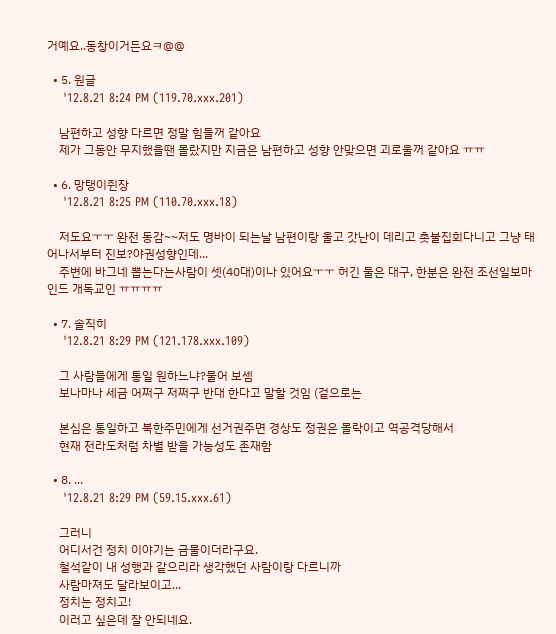거예요..동창이거든요ㅋ@@

  • 5. 원글
    '12.8.21 8:24 PM (119.70.xxx.201)

    남편하고 성향 다르면 정말 힘들꺼 같아요
    제가 그동안 무지했을땐 몰랐지만 지금은 남편하고 성향 안맞으면 괴로울꺼 같아요 ㅠㅠ

  • 6. 망탱이쥔장
    '12.8.21 8:25 PM (110.70.xxx.18)

    저도요ㅜㅜ 완전 동감~~저도 명바이 되는날 남편이랑 울고 갓난이 데리고 촛불집회다니고 그냥 태어나서부터 진보?야권성향인데...
    주변에 바그네 뽑는다는사람이 셋(40대)이나 있어요ㅜㅜ 허긴 둘은 대구, 한분은 완전 조선일보마인드 개독교인 ㅠㅠㅠㅠ

  • 7. 솔직히
    '12.8.21 8:29 PM (121.178.xxx.109)

    그 사람들에게 통일 원하느냐?물어 보셈
    보나마나 세금 어쩌구 저쩌구 반대 한다고 말할 것임 (겉으로는

    본심은 통일하고 북한주민에게 선거권주면 경상도 정권은 몰락이고 역공격당해서
    현재 전라도처럼 차별 받을 가능성도 존재함

  • 8. ...
    '12.8.21 8:29 PM (59.15.xxx.61)

    그러니
    어디서건 정치 이야기는 금물이더라구요.
    철석같이 내 성행과 같으리라 생각했던 사람이랑 다르니까
    사람마져도 달라보이고...
    정치는 정치고!
    이러고 싶은데 잘 안되네요.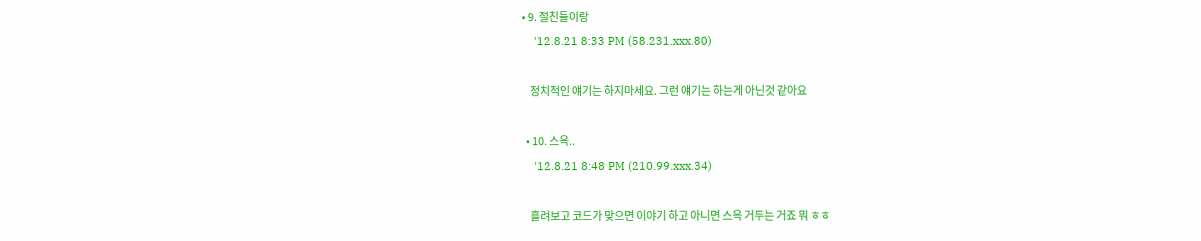• 9. 절친들이랑
    '12.8.21 8:33 PM (58.231.xxx.80)

    정치적인 얘기는 하지마세요. 그런 얘기는 하는게 아닌것 같아요

  • 10. 스윽..
    '12.8.21 8:48 PM (210.99.xxx.34)

    흘려보고 코드가 맞으면 이야기 하고 아니면 스윽 거두는 거죠 뭐 ㅎㅎ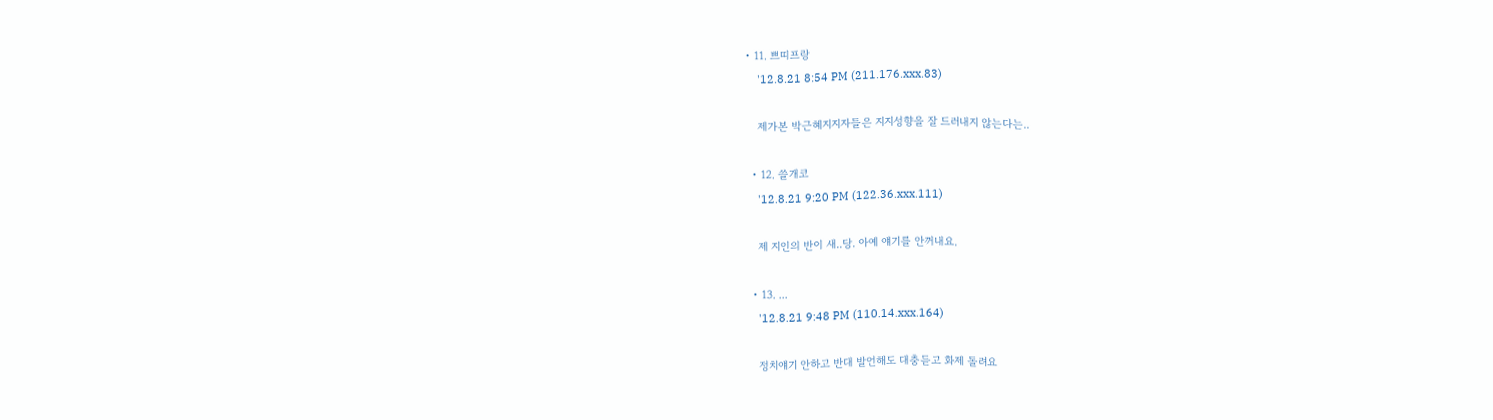• 11. 쁘띠프랑
    '12.8.21 8:54 PM (211.176.xxx.83)

    제가본 박근혜지지자들은 지지성향을 잘 드러내지 않는다는..

  • 12. 쓸개코
    '12.8.21 9:20 PM (122.36.xxx.111)

    제 지인의 반이 새..당. 아예 얘기를 안꺼내요.

  • 13. ...
    '12.8.21 9:48 PM (110.14.xxx.164)

    정치얘기 안하고 반대 발언해도 대충듣고 화제 돌려요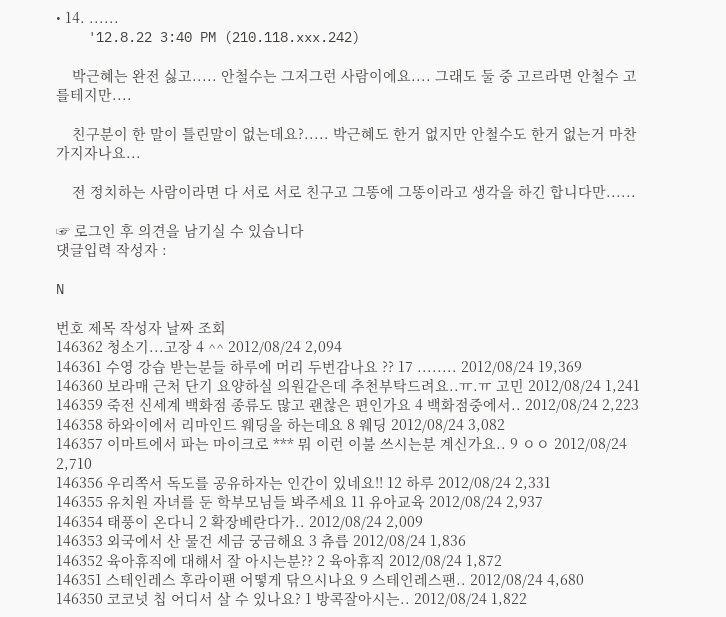• 14. ......
    '12.8.22 3:40 PM (210.118.xxx.242)

    박근혜는 완전 싫고..... 안철수는 그저그런 사람이에요.... 그래도 둘 중 고르라면 안철수 고를테지만....

    친구분이 한 말이 틀린말이 없는데요?..... 박근혜도 한거 없지만 안철수도 한거 없는거 마찬가지자나요...

    전 정치하는 사람이라면 다 서로 서로 친구고 그똥에 그똥이라고 생각을 하긴 합니다만......

☞ 로그인 후 의견을 남기실 수 있습니다
댓글입력 작성자 :

N

번호 제목 작성자 날짜 조회
146362 청소기...고장 4 ^^ 2012/08/24 2,094
146361 수영 강습 받는분들 하루에 머리 두번감나요 ?? 17 ........ 2012/08/24 19,369
146360 보라매 근처 단기 요양하실 의원같은데 추천부탁드려요..ㅠ.ㅠ 고민 2012/08/24 1,241
146359 죽전 신세계 백화점 종류도 많고 괜찮은 편인가요 4 백화점중에서.. 2012/08/24 2,223
146358 하와이에서 리마인드 웨딩을 하는데요 8 웨딩 2012/08/24 3,082
146357 이마트에서 파는 마이크로 *** 뭐 이런 이불 쓰시는분 계신가요.. 9 ㅇㅇ 2012/08/24 2,710
146356 우리쪽서 독도를 공유하자는 인간이 있네요!! 12 하루 2012/08/24 2,331
146355 유치원 자녀를 둔 학부모님들 봐주세요 11 유아교육 2012/08/24 2,937
146354 태풍이 온다니 2 확장베란다가.. 2012/08/24 2,009
146353 외국에서 산 물건 세금 궁금해요 3 츄릅 2012/08/24 1,836
146352 육아휴직에 대해서 잘 아시는분?? 2 육아휴직 2012/08/24 1,872
146351 스테인레스 후라이팬 어떻게 닦으시나요 9 스테인레스팬.. 2012/08/24 4,680
146350 코코넛 칩 어디서 살 수 있나요? 1 방콕잘아시는.. 2012/08/24 1,822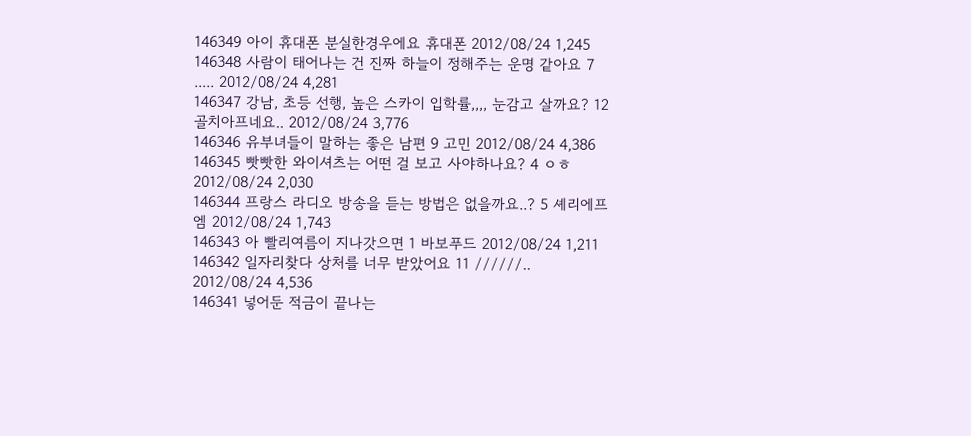146349 아이 휴대폰 분실한경우에요 휴대폰 2012/08/24 1,245
146348 사람이 태어나는 건 진짜 하늘이 정해주는 운명 같아요 7 ..... 2012/08/24 4,281
146347 강남, 초등 선행, 높은 스카이 입학률,,,, 눈감고 살까요? 12 골치아프네요.. 2012/08/24 3,776
146346 유부녀들이 말하는 좋은 남편 9 고민 2012/08/24 4,386
146345 빳빳한 와이셔츠는 어떤 걸 보고 사야하나요? 4 ㅇㅎ 2012/08/24 2,030
146344 프랑스 라디오 방송을 듣는 방법은 없을까요..? 5 셰리에프엠 2012/08/24 1,743
146343 아 빨리여름이 지나갓으면 1 바보푸드 2012/08/24 1,211
146342 일자리찾다 상처를 너무 받았어요 11 //////.. 2012/08/24 4,536
146341 넣어둔 적금이 끝나는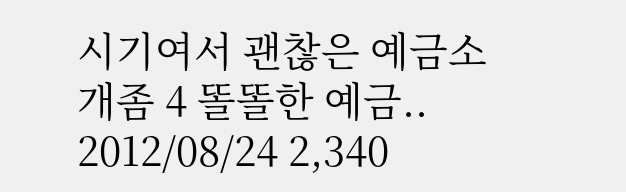시기여서 괜찮은 예금소개좀 4 똘똘한 예금.. 2012/08/24 2,340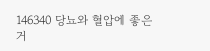146340 당뇨와 혈압에 좋은 거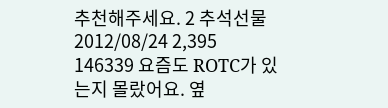추천해주세요. 2 추석선물 2012/08/24 2,395
146339 요즘도 ROTC가 있는지 몰랐어요. 옆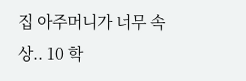집 아주머니가 너무 속상.. 10 학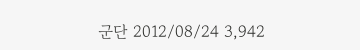군단 2012/08/24 3,942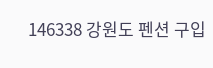146338 강원도 펜션 구입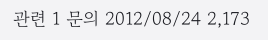관련 1 문의 2012/08/24 2,173